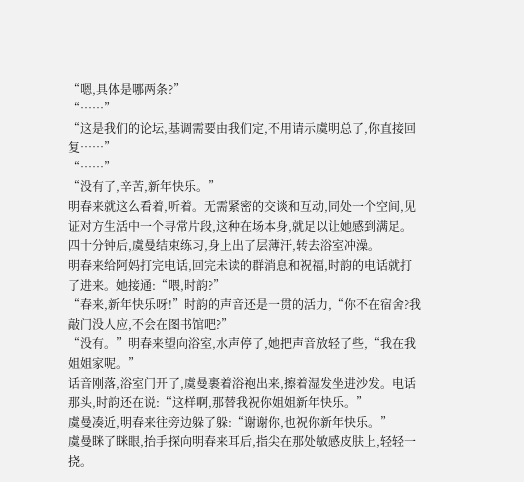“嗯,具体是哪两条?”
“……”
“这是我们的论坛,基调需要由我们定,不用请示虞明总了,你直接回复……”
“……”
“没有了,辛苦,新年快乐。”
明春来就这么看着,听着。无需紧密的交谈和互动,同处一个空间,见证对方生活中一个寻常片段,这种在场本身,就足以让她感到满足。
四十分钟后,虞曼结束练习,身上出了层薄汗,转去浴室冲澡。
明春来给阿妈打完电话,回完未读的群消息和祝福,时韵的电话就打了进来。她接通:“喂,时韵?”
“春来,新年快乐呀!”时韵的声音还是一贯的活力,“你不在宿舍?我敲门没人应,不会在图书馆吧?”
“没有。”明春来望向浴室,水声停了,她把声音放轻了些,“我在我姐姐家呢。”
话音刚落,浴室门开了,虞曼裹着浴袍出来,擦着湿发坐进沙发。电话那头,时韵还在说:“这样啊,那替我祝你姐姐新年快乐。”
虞曼凑近,明春来往旁边躲了躲:“谢谢你,也祝你新年快乐。”
虞曼眯了眯眼,抬手探向明春来耳后,指尖在那处敏感皮肤上,轻轻一挠。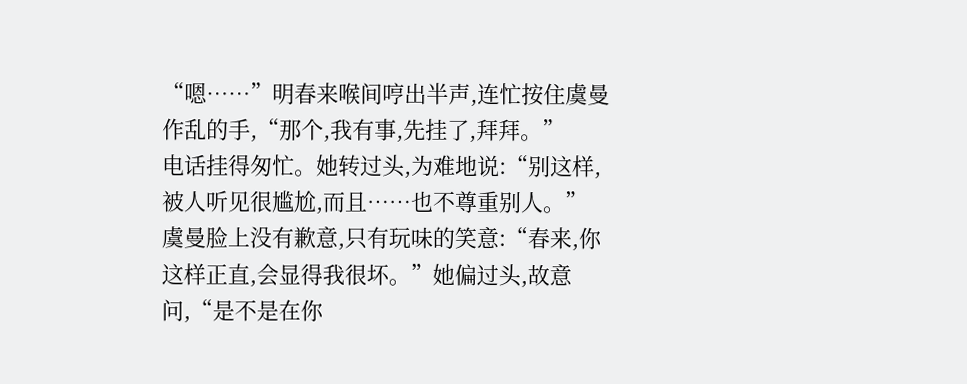“嗯……”明春来喉间哼出半声,连忙按住虞曼作乱的手,“那个,我有事,先挂了,拜拜。”
电话挂得匆忙。她转过头,为难地说:“别这样,被人听见很尴尬,而且……也不尊重别人。”
虞曼脸上没有歉意,只有玩味的笑意:“春来,你这样正直,会显得我很坏。”她偏过头,故意问,“是不是在你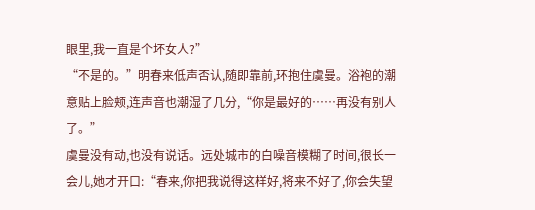眼里,我一直是个坏女人?”
“不是的。”明春来低声否认,随即靠前,环抱住虞曼。浴袍的潮意贴上脸颊,连声音也潮湿了几分,“你是最好的……再没有别人了。”
虞曼没有动,也没有说话。远处城市的白噪音模糊了时间,很长一会儿,她才开口:“春来,你把我说得这样好,将来不好了,你会失望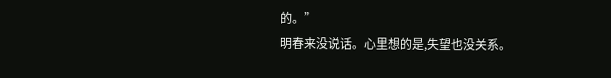的。”
明春来没说话。心里想的是,失望也没关系。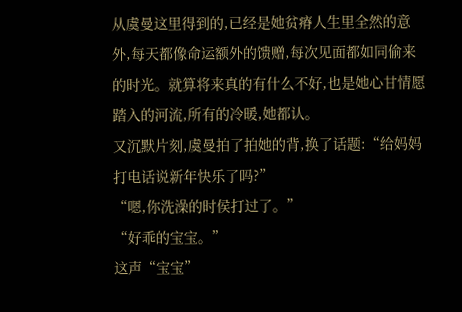从虞曼这里得到的,已经是她贫瘠人生里全然的意外,每天都像命运额外的馈赠,每次见面都如同偷来的时光。就算将来真的有什么不好,也是她心甘情愿踏入的河流,所有的冷暖,她都认。
又沉默片刻,虞曼拍了拍她的背,换了话题:“给妈妈打电话说新年快乐了吗?”
“嗯,你洗澡的时侯打过了。”
“好乖的宝宝。”
这声“宝宝”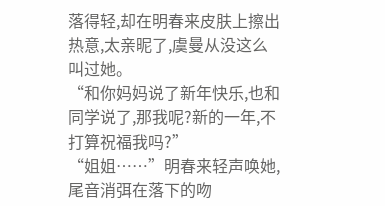落得轻,却在明春来皮肤上擦出热意,太亲昵了,虞曼从没这么叫过她。
“和你妈妈说了新年快乐,也和同学说了,那我呢?新的一年,不打算祝福我吗?”
“姐姐……”明春来轻声唤她,尾音消弭在落下的吻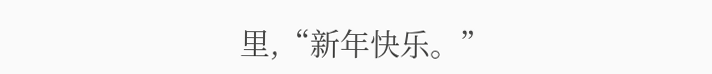里,“新年快乐。”